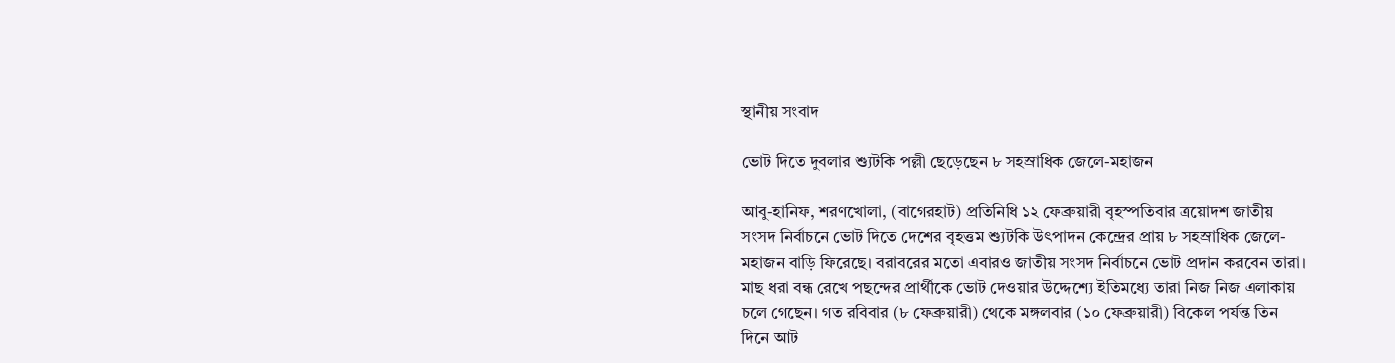স্থানীয় সংবাদ

ভোট দিতে দুবলার শ্যুটকি পল্লী ছেড়েছেন ৮ সহস্রাধিক জেলে-মহাজন

আবু-হানিফ, শরণখোলা, (বাগেরহাট) প্রতিনিধি ১২ ফেব্রুয়ারী বৃহস্পতিবার ত্রয়োদশ জাতীয় সংসদ নির্বাচনে ভোট দিতে দেশের বৃহত্তম শ্যুটকি উৎপাদন কেন্দ্রের প্রায় ৮ সহস্রাধিক জেলে-মহাজন বাড়ি ফিরেছে। বরাবরের মতো এবারও জাতীয় সংসদ নির্বাচনে ভোট প্রদান করবেন তারা। মাছ ধরা বন্ধ রেখে পছন্দের প্রার্থীকে ভোট দেওয়ার উদ্দেশ্যে ইতিমধ্যে তারা নিজ নিজ এলাকায় চলে গেছেন। গত রবিবার (৮ ফেব্রুয়ারী) থেকে মঙ্গলবার (১০ ফেব্রুয়ারী) বিকেল পর্যন্ত তিন দিনে আট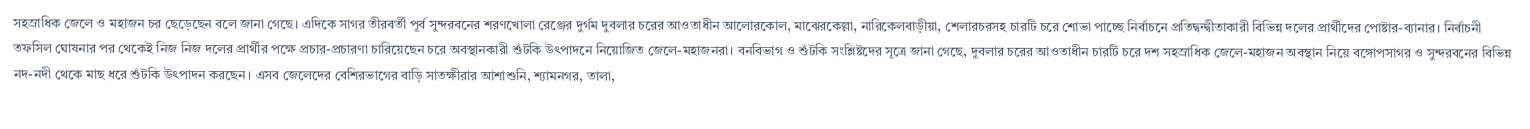সহস্রাধিক জেলে ও মহাজন চর ছেড়েছেন বলে জানা গেছে। এদিকে সাগর তীরবর্তী পূর্ব সুন্দরবনের শরণখোলা রেঞ্জের দুর্গম দুবলার চরের আওতাধীন আলোরকোল, মাঝেরকেল্লা, নারিকেলবাড়ীয়া, শেলারচরসহ চারটি চরে শোভা পাচ্ছে নির্বাচনে প্রতিদ্বন্দ্বীতাকারী বিভিন্ন দলের প্রার্থীদের পোষ্টার-ব্যানার। নির্বাচনী তফসিল ঘোষনার পর থেকেই নিজ নিজ দলের প্রার্থীর পক্ষে প্রচার-প্রচারণা চারিয়েছেন চরে অবস্থানকারী শুঁটকি উৎপাদনে নিয়োজিত জেলে-মহাজনরা। বনবিভাগ ও শুঁটকি সংশ্লিষ্টদের সূত্রে জানা গেছে, দুবলার চরের আওতাধীন চারটি চরে দশ সহস্রাধিক জেলে-মহাজন অবস্থান নিয়ে বঙ্গোপসাগর ও সুন্দরবনের বিভিন্ন নদ-নদী থেকে মাছ ধরে শুঁটকি উৎপাদন করছেন। এসব জেলেদের বেশিরভাগের বাড়ি সাতক্ষীরার আশাশুনি, শ্যামনগর, তালা,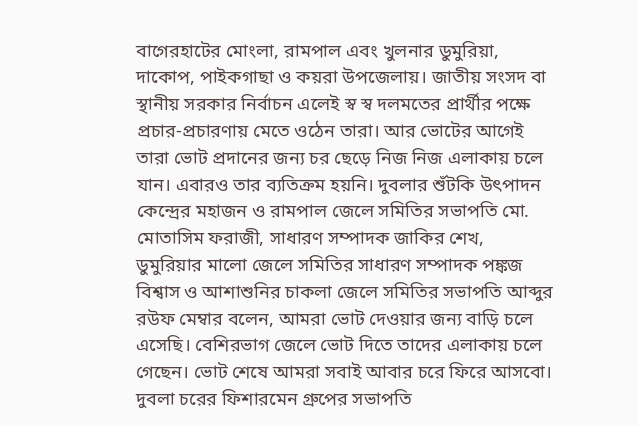বাগেরহাটের মোংলা, রামপাল এবং খুলনার ডুমুরিয়া, দাকোপ, পাইকগাছা ও কয়রা উপজেলায়। জাতীয় সংসদ বা স্থানীয় সরকার নির্বাচন এলেই স্ব স্ব দলমতের প্রার্থীর পক্ষে প্রচার-প্রচারণায় মেতে ওঠেন তারা। আর ভোটের আগেই তারা ভোট প্রদানের জন্য চর ছেড়ে নিজ নিজ এলাকায় চলে যান। এবারও তার ব্যতিক্রম হয়নি। দুবলার শুঁটকি উৎপাদন কেন্দ্রের মহাজন ও রামপাল জেলে সমিতির সভাপতি মো. মোতাসিম ফরাজী, সাধারণ সম্পাদক জাকির শেখ, ডুমুরিয়ার মালো জেলে সমিতির সাধারণ সম্পাদক পঙ্কজ বিশ্বাস ও আশাশুনির চাকলা জেলে সমিতির সভাপতি আব্দুর রউফ মেম্বার বলেন, আমরা ভোট দেওয়ার জন্য বাড়ি চলে এসেছি। বেশিরভাগ জেলে ভোট দিতে তাদের এলাকায় চলে গেছেন। ভোট শেষে আমরা সবাই আবার চরে ফিরে আসবো। দুবলা চরের ফিশারমেন গ্রুপের সভাপতি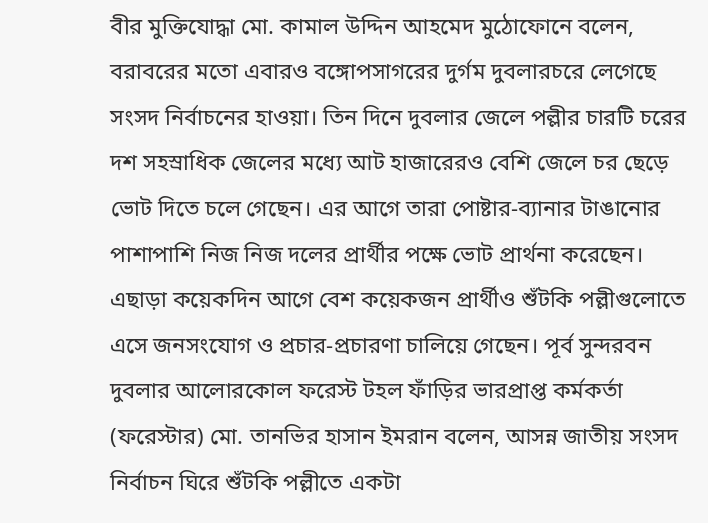বীর মুক্তিযোদ্ধা মো. কামাল উদ্দিন আহমেদ মুঠোফোনে বলেন, বরাবরের মতো এবারও বঙ্গোপসাগরের দুর্গম দুবলারচরে লেগেছে সংসদ নির্বাচনের হাওয়া। তিন দিনে দুবলার জেলে পল্লীর চারটি চরের দশ সহস্রাধিক জেলের মধ্যে আট হাজারেরও বেশি জেলে চর ছেড়ে ভোট দিতে চলে গেছেন। এর আগে তারা পোষ্টার-ব্যানার টাঙানোর পাশাপাশি নিজ নিজ দলের প্রার্থীর পক্ষে ভোট প্রার্থনা করেছেন। এছাড়া কয়েকদিন আগে বেশ কয়েকজন প্রার্থীও শুঁটকি পল্লীগুলোতে এসে জনসংযোগ ও প্রচার-প্রচারণা চালিয়ে গেছেন। পূর্ব সুন্দরবন দুবলার আলোরকোল ফরেস্ট টহল ফাঁড়ির ভারপ্রাপ্ত কর্মকর্তা (ফরেস্টার) মো. তানভির হাসান ইমরান বলেন, আসন্ন জাতীয় সংসদ নির্বাচন ঘিরে শুঁটকি পল্লীতে একটা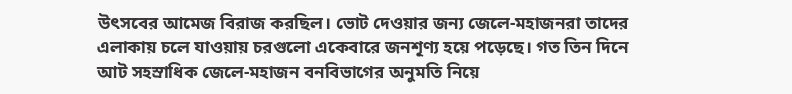উৎসবের আমেজ বিরাজ করছিল। ভোট দেওয়ার জন্য জেলে-মহাজনরা তাদের এলাকায় চলে যাওয়ায় চরগুলো একেবারে জনশূণ্য হয়ে পড়েছে। গত তিন দিনে আট সহস্রাধিক জেলে-মহাজন বনবিভাগের অনুমতি নিয়ে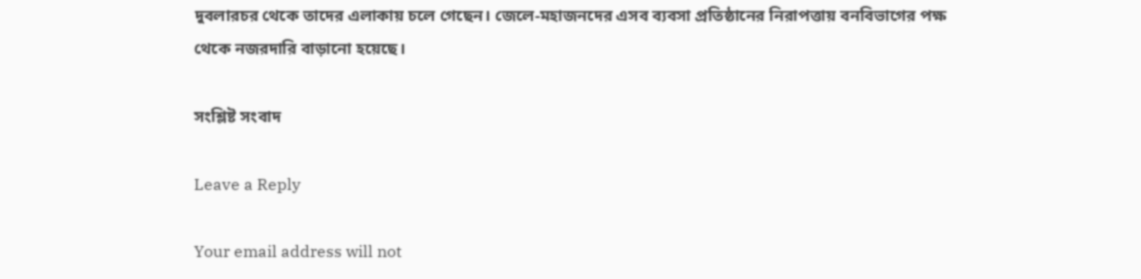দুবলারচর থেকে তাদের এলাকায় চলে গেছেন। জেলে-মহাজনদের এসব ব্যবসা প্রতিষ্ঠানের নিরাপত্তায় বনবিভাগের পক্ষ থেকে নজরদারি বাড়ানো হয়েছে।

সংশ্লিষ্ট সংবাদ

Leave a Reply

Your email address will not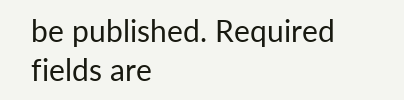be published. Required fields are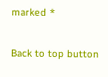marked *

Back to top button